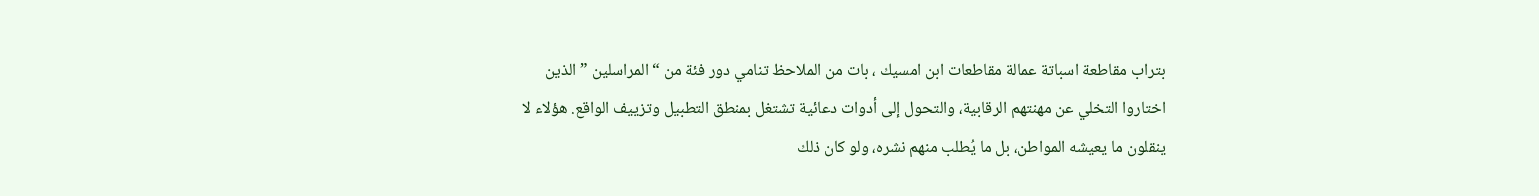بتراب مقاطعة اسباتة عمالة مقاطعات ابن امسيك ، بات من الملاحظ تنامي دور فئة من “المراسلين ” الذين اختاروا التخلي عن مهنتهم الرقابية، والتحول إلى أدوات دعائية تشتغل بمنطق التطبيل وتزييف الواقع. هؤلاء لا ينقلون ما يعيشه المواطن، بل ما يُطلب منهم نشره، ولو كان ذلك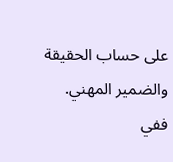على حساب الحقيقة والضمير المهني.
ففي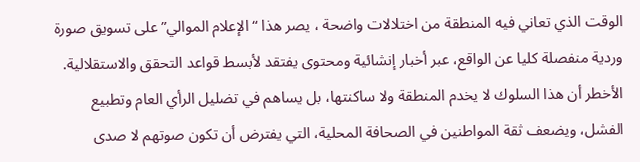الوقت الذي تعاني فيه المنطقة من اختلالات واضحة ، يصر هذا “الإعلام الموالي” على تسويق صورة وردية منفصلة كليا عن الواقع، عبر أخبار إنشائية ومحتوى يفتقد لأبسط قواعد التحقق والاستقلالية.
الأخطر أن هذا السلوك لا يخدم المنطقة ولا ساكنتها، بل يساهم في تضليل الرأي العام وتطبيع الفشل، ويضعف ثقة المواطنين في الصحافة المحلية، التي يفترض أن تكون صوتهم لا صدى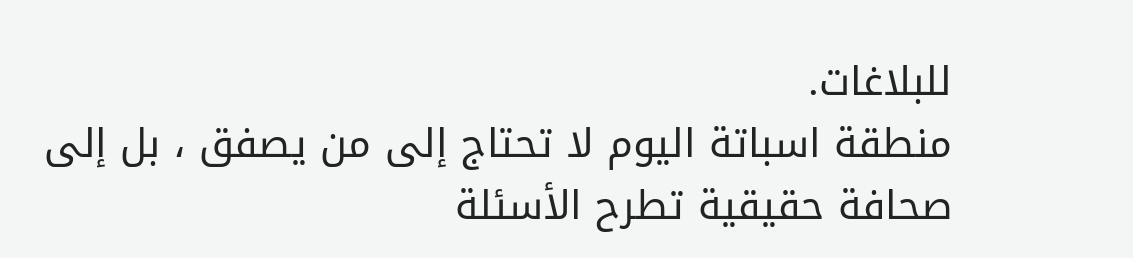للبلاغات.
منطقة اسباتة اليوم لا تحتاج إلى من يصفق ، بل إلى صحافة حقيقية تطرح الأسئلة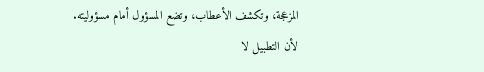المزعجة، وتكشف الأعطاب، وتضع المسؤول أمام مسؤوليته. لأن التطبيل لا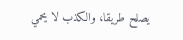يصلح طريقا، والكذب لا يحمي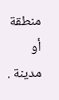منطقة أو مدينة .